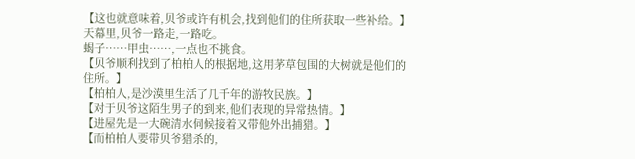【这也就意味着,贝爷或许有机会,找到他们的住所获取一些补给。】
天幕里,贝爷一路走,一路吃。
蝎子……甲虫……,一点也不挑食。
【贝爷顺利找到了柏柏人的根据地,这用茅草包围的大树就是他们的住所。】
【柏柏人,是沙漠里生活了几千年的游牧民族。】
【对于贝爷这陌生男子的到来,他们表现的异常热情。】
【进屋先是一大碗清水伺候接着又带他外出捕猎。】
【而柏柏人要带贝爷猎杀的,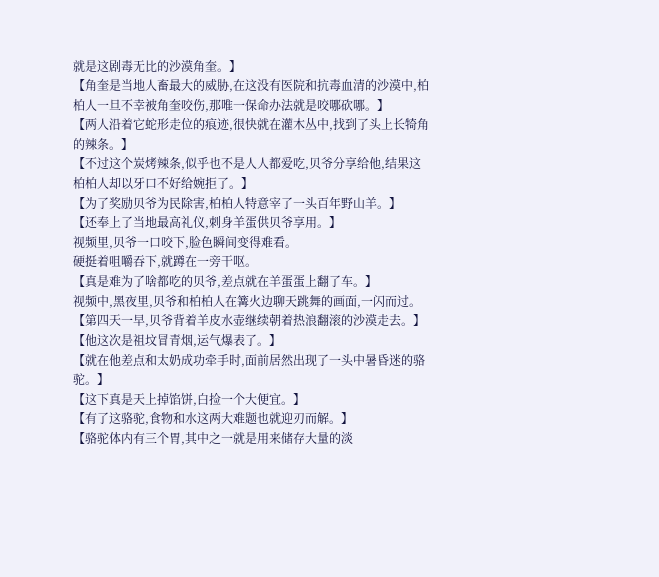就是这剧毒无比的沙漠角奎。】
【角奎是当地人畜最大的威胁,在这没有医院和抗毒血清的沙漠中,柏柏人一旦不幸被角奎咬伤,那唯一保命办法就是咬哪砍哪。】
【两人沿着它蛇形走位的痕迹,很快就在灌木丛中,找到了头上长犄角的辣条。】
【不过这个炭烤辣条,似乎也不是人人都爱吃,贝爷分享给他,结果这柏柏人却以牙口不好给婉拒了。】
【为了奖励贝爷为民除害,柏柏人特意宰了一头百年野山羊。】
【还奉上了当地最高礼仪,刺身羊蛋供贝爷享用。】
视频里,贝爷一口咬下,脸色瞬间变得难看。
硬挺着咀嚼吞下,就蹲在一旁干呕。
【真是难为了啥都吃的贝爷,差点就在羊蛋蛋上翻了车。】
视频中,黑夜里,贝爷和柏柏人在篝火边聊天跳舞的画面,一闪而过。
【第四天一早,贝爷背着羊皮水壶继续朝着热浪翻滚的沙漠走去。】
【他这次是祖坟冒青烟,运气爆表了。】
【就在他差点和太奶成功牵手时,面前居然出现了一头中暑昏迷的骆驼。】
【这下真是天上掉馅饼,白捡一个大便宜。】
【有了这骆驼,食物和水这两大难题也就迎刃而解。】
【骆驼体内有三个胃,其中之一就是用来储存大量的淡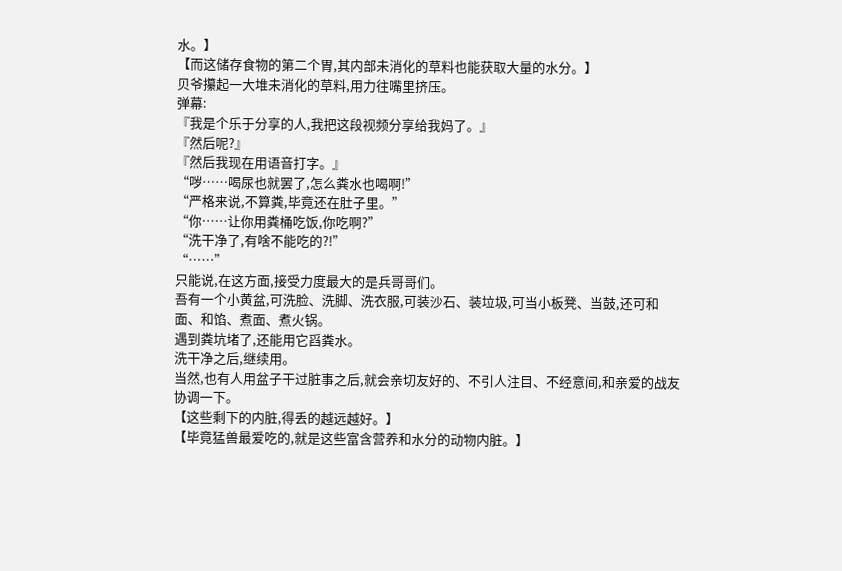水。】
【而这储存食物的第二个胃,其内部未消化的草料也能获取大量的水分。】
贝爷攥起一大堆未消化的草料,用力往嘴里挤压。
弹幕:
『我是个乐于分享的人,我把这段视频分享给我妈了。』
『然后呢?』
『然后我现在用语音打字。』
“哕……喝尿也就罢了,怎么粪水也喝啊!”
“严格来说,不算粪,毕竟还在肚子里。”
“你……让你用粪桶吃饭,你吃啊?”
“洗干净了,有啥不能吃的?!”
“……”
只能说,在这方面,接受力度最大的是兵哥哥们。
吾有一个小黄盆,可洗脸、洗脚、洗衣服,可装沙石、装垃圾,可当小板凳、当鼓,还可和面、和馅、煮面、煮火锅。
遇到粪坑堵了,还能用它舀粪水。
洗干净之后,继续用。
当然,也有人用盆子干过脏事之后,就会亲切友好的、不引人注目、不经意间,和亲爱的战友协调一下。
【这些剩下的内脏,得丢的越远越好。】
【毕竟猛兽最爱吃的,就是这些富含营养和水分的动物内脏。】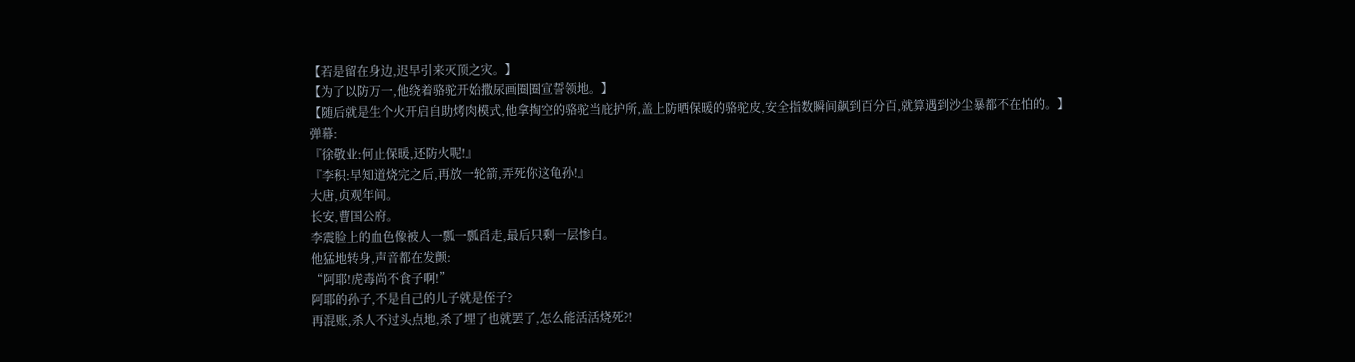【若是留在身边,迟早引来灭顶之灾。】
【为了以防万一,他绕着骆驼开始撒尿画圈圈宣誓领地。】
【随后就是生个火开启自助烤肉模式,他拿掏空的骆驼当庇护所,盖上防晒保暖的骆驼皮,安全指数瞬间飙到百分百,就算遇到沙尘暴都不在怕的。】
弹幕:
『徐敬业:何止保暖,还防火呢!』
『李积:早知道烧完之后,再放一轮箭,弄死你这龟孙!』
大唐,贞观年间。
长安,曹国公府。
李震脸上的血色像被人一瓢一瓢舀走,最后只剩一层惨白。
他猛地转身,声音都在发颤:
“阿耶!虎毒尚不食子啊!”
阿耶的孙子,不是自己的儿子就是侄子?
再混账,杀人不过头点地,杀了埋了也就罢了,怎么能活活烧死?!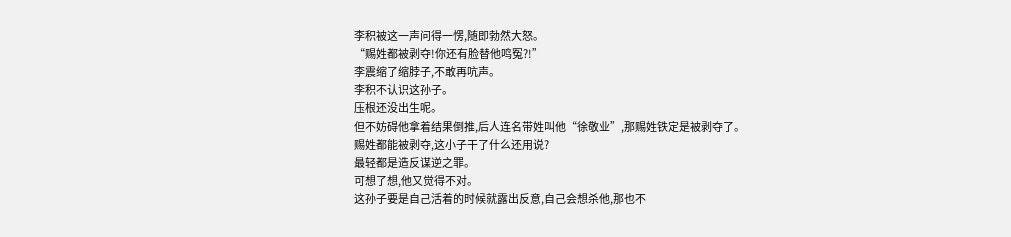李积被这一声问得一愣,随即勃然大怒。
“赐姓都被剥夺!你还有脸替他鸣冤?!”
李震缩了缩脖子,不敢再吭声。
李积不认识这孙子。
压根还没出生呢。
但不妨碍他拿着结果倒推,后人连名带姓叫他“徐敬业”,那赐姓铁定是被剥夺了。
赐姓都能被剥夺,这小子干了什么还用说?
最轻都是造反谋逆之罪。
可想了想,他又觉得不对。
这孙子要是自己活着的时候就露出反意,自己会想杀他,那也不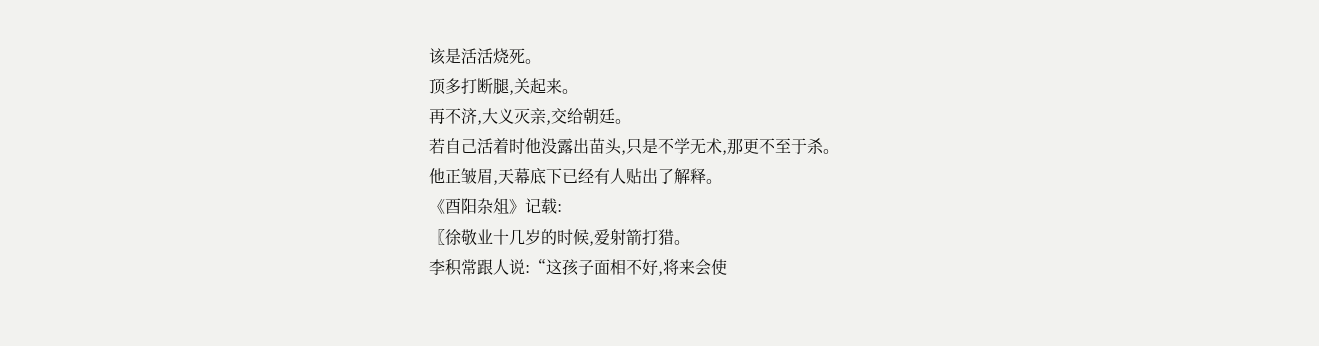该是活活烧死。
顶多打断腿,关起来。
再不济,大义灭亲,交给朝廷。
若自己活着时他没露出苗头,只是不学无术,那更不至于杀。
他正皱眉,天幕底下已经有人贴出了解释。
《酉阳杂俎》记载:
〖徐敬业十几岁的时候,爱射箭打猎。
李积常跟人说:“这孩子面相不好,将来会使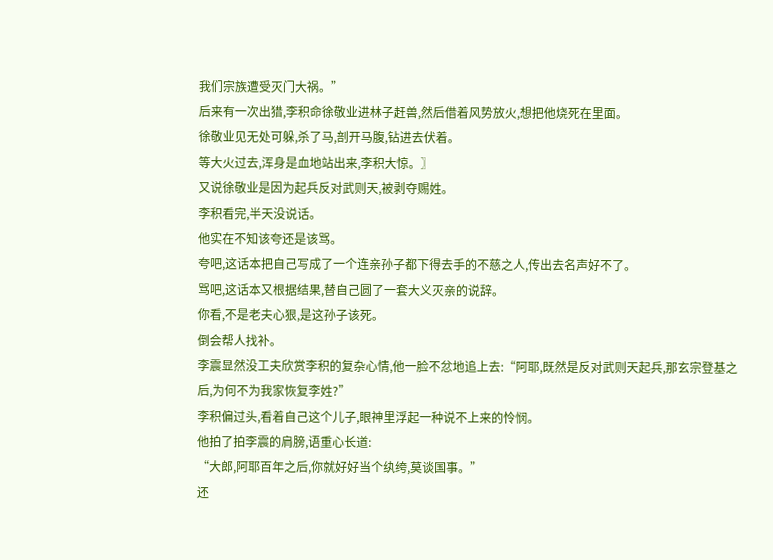我们宗族遭受灭门大祸。”
后来有一次出猎,李积命徐敬业进林子赶兽,然后借着风势放火,想把他烧死在里面。
徐敬业见无处可躲,杀了马,剖开马腹,钻进去伏着。
等大火过去,浑身是血地站出来,李积大惊。〗
又说徐敬业是因为起兵反对武则天,被剥夺赐姓。
李积看完,半天没说话。
他实在不知该夸还是该骂。
夸吧,这话本把自己写成了一个连亲孙子都下得去手的不慈之人,传出去名声好不了。
骂吧,这话本又根据结果,替自己圆了一套大义灭亲的说辞。
你看,不是老夫心狠,是这孙子该死。
倒会帮人找补。
李震显然没工夫欣赏李积的复杂心情,他一脸不忿地追上去:“阿耶,既然是反对武则天起兵,那玄宗登基之后,为何不为我家恢复李姓?”
李积偏过头,看着自己这个儿子,眼神里浮起一种说不上来的怜悯。
他拍了拍李震的肩膀,语重心长道:
“大郎,阿耶百年之后,你就好好当个纨绔,莫谈国事。”
还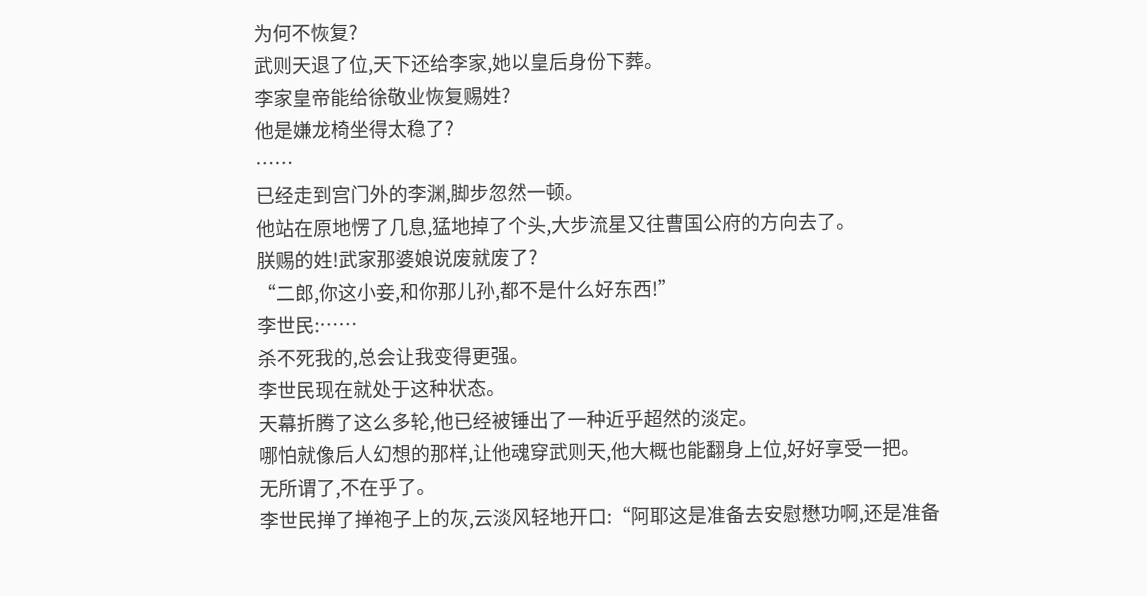为何不恢复?
武则天退了位,天下还给李家,她以皇后身份下葬。
李家皇帝能给徐敬业恢复赐姓?
他是嫌龙椅坐得太稳了?
……
已经走到宫门外的李渊,脚步忽然一顿。
他站在原地愣了几息,猛地掉了个头,大步流星又往曹国公府的方向去了。
朕赐的姓!武家那婆娘说废就废了?
“二郎,你这小妾,和你那儿孙,都不是什么好东西!”
李世民:……
杀不死我的,总会让我变得更强。
李世民现在就处于这种状态。
天幕折腾了这么多轮,他已经被锤出了一种近乎超然的淡定。
哪怕就像后人幻想的那样,让他魂穿武则天,他大概也能翻身上位,好好享受一把。
无所谓了,不在乎了。
李世民掸了掸袍子上的灰,云淡风轻地开口:“阿耶这是准备去安慰懋功啊,还是准备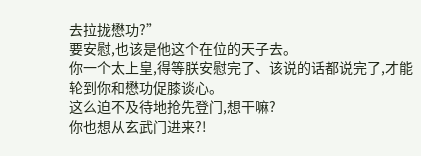去拉拢懋功?”
要安慰,也该是他这个在位的天子去。
你一个太上皇,得等朕安慰完了、该说的话都说完了,才能轮到你和懋功促膝谈心。
这么迫不及待地抢先登门,想干嘛?
你也想从玄武门进来?!